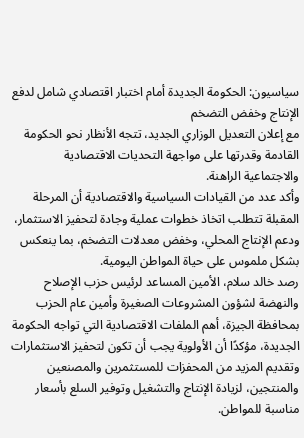سياسيون: الحكومة الجديدة أمام اختبار اقتصادي شامل لدفع الإنتاج وخفض التضخم
مع إعلان التعديل الوزاري الجديد، تتجه الأنظار نحو الحكومة القادمة وقدرتها على مواجهة التحديات الاقتصادية والاجتماعية الراهنة.
وأكد عدد من القيادات السياسية والاقتصادية أن المرحلة المقبلة تتطلب اتخاذ خطوات عملية وجادة لتحفيز الاستثمار، ودعم الإنتاج المحلي، وخفض معدلات التضخم، بما ينعكس بشكل ملموس على حياة المواطن اليومية.
رصد خالد سلام، الأمين المساعد لرئيس حزب الإصلاح والنهضة لشؤون المشروعات الصغيرة وأمين عام الحزب بمحافظة الجيزة، أهم الملفات الاقتصادية التي تواجه الحكومة الجديدة، مؤكدًا أن الأولوية يجب أن تكون لتحفيز الاستثمارات وتقديم المزيد من المحفزات للمستثمرين والمصنعين والمنتجين، لزيادة الإنتاج والتشغيل وتوفير السلع بأسعار مناسبة للمواطن.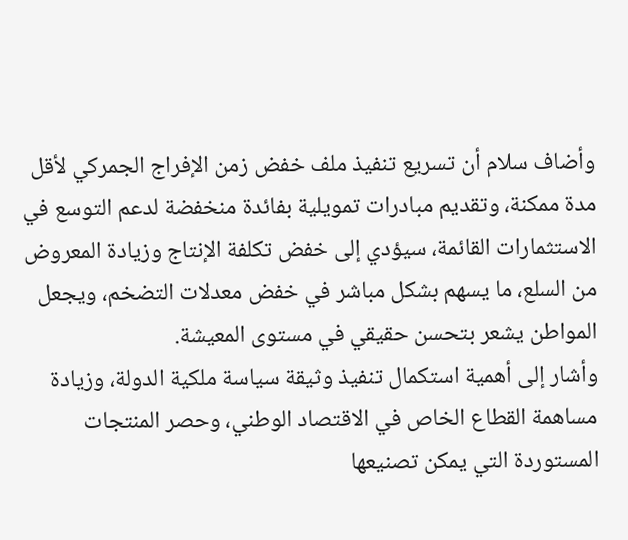وأضاف سلام أن تسريع تنفيذ ملف خفض زمن الإفراج الجمركي لأقل مدة ممكنة، وتقديم مبادرات تمويلية بفائدة منخفضة لدعم التوسع في الاستثمارات القائمة، سيؤدي إلى خفض تكلفة الإنتاج وزيادة المعروض من السلع، ما يسهم بشكل مباشر في خفض معدلات التضخم، ويجعل المواطن يشعر بتحسن حقيقي في مستوى المعيشة.
وأشار إلى أهمية استكمال تنفيذ وثيقة سياسة ملكية الدولة، وزيادة مساهمة القطاع الخاص في الاقتصاد الوطني، وحصر المنتجات المستوردة التي يمكن تصنيعها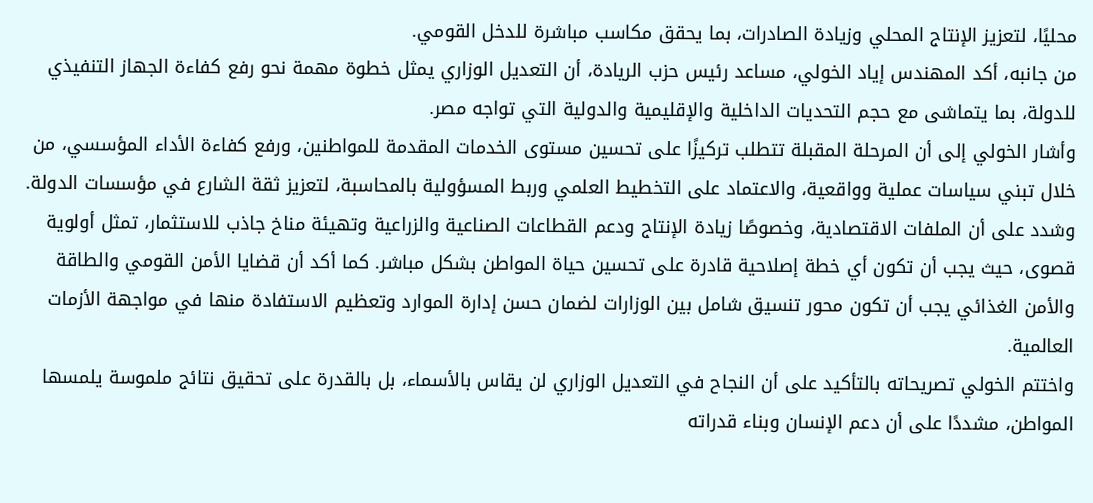محليًا، لتعزيز الإنتاج المحلي وزيادة الصادرات، بما يحقق مكاسب مباشرة للدخل القومي.
من جانبه، أكد المهندس إياد الخولي، مساعد رئيس حزب الريادة، أن التعديل الوزاري يمثل خطوة مهمة نحو رفع كفاءة الجهاز التنفيذي للدولة، بما يتماشى مع حجم التحديات الداخلية والإقليمية والدولية التي تواجه مصر.
وأشار الخولي إلى أن المرحلة المقبلة تتطلب تركيزًا على تحسين مستوى الخدمات المقدمة للمواطنين، ورفع كفاءة الأداء المؤسسي، من خلال تبني سياسات عملية وواقعية، والاعتماد على التخطيط العلمي وربط المسؤولية بالمحاسبة، لتعزيز ثقة الشارع في مؤسسات الدولة.
وشدد على أن الملفات الاقتصادية، وخصوصًا زيادة الإنتاج ودعم القطاعات الصناعية والزراعية وتهيئة مناخ جاذب للاستثمار، تمثل أولوية قصوى، حيث يجب أن تكون أي خطة إصلاحية قادرة على تحسين حياة المواطن بشكل مباشر. كما أكد أن قضايا الأمن القومي والطاقة والأمن الغذائي يجب أن تكون محور تنسيق شامل بين الوزارات لضمان حسن إدارة الموارد وتعظيم الاستفادة منها في مواجهة الأزمات العالمية.
واختتم الخولي تصريحاته بالتأكيد على أن النجاح في التعديل الوزاري لن يقاس بالأسماء، بل بالقدرة على تحقيق نتائج ملموسة يلمسها المواطن، مشددًا على أن دعم الإنسان وبناء قدراته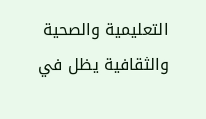التعليمية والصحية والثقافية يظل في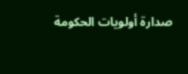صدارة أولويات الحكومة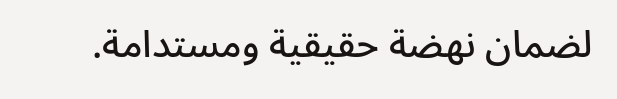لضمان نهضة حقيقية ومستدامة.